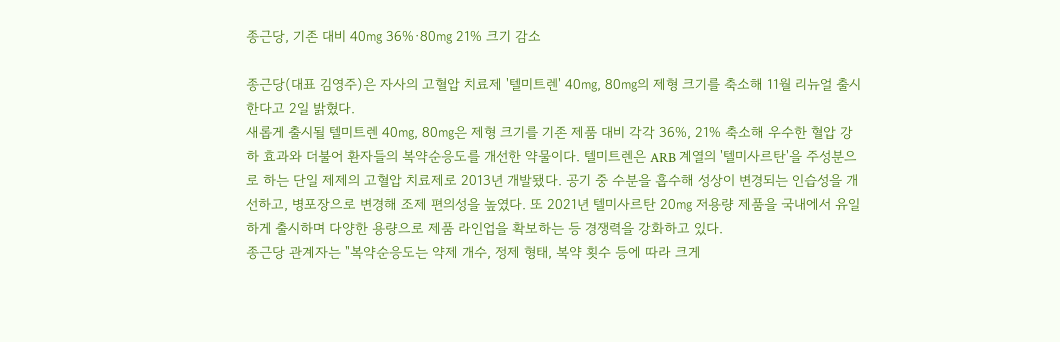종근당, 기존 대비 40㎎ 36%∙80㎎ 21% 크기 감소

종근당(대표 김영주)은 자사의 고혈압 치료제 '텔미트렌' 40㎎, 80㎎의 제형 크기를 축소해 11월 리뉴얼 출시한다고 2일 밝혔다.
새롭게 출시될 텔미트렌 40㎎, 80㎎은 제형 크기를 기존 제품 대비 각각 36%, 21% 축소해 우수한 혈압 강하 효과와 더불어 환자들의 복약순응도를 개선한 약물이다. 텔미트렌은 ARB 계열의 '텔미사르탄'을 주성분으로 하는 단일 제제의 고혈압 치료제로 2013년 개발됐다. 공기 중 수분을 흡수해 성상이 변경되는 인습성을 개선하고, 병포장으로 변경해 조제 편의성을 높였다. 또 2021년 텔미사르탄 20㎎ 저용량 제품을 국내에서 유일하게 출시하며 다양한 용량으로 제품 라인업을 확보하는 등 경쟁력을 강화하고 있다.
종근당 관계자는 "복약순응도는 약제 개수, 정제 형태, 복약 횟수 등에 따라 크게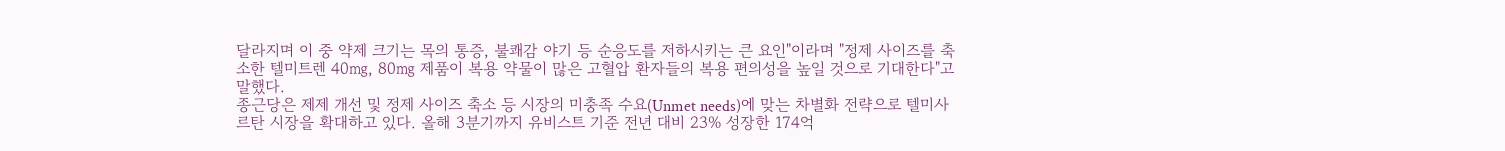달라지며 이 중 약제 크기는 목의 통증, 불쾌감 야기 등 순응도를 저하시키는 큰 요인"이라며 "정제 사이즈를 축소한 텔미트렌 40㎎, 80㎎ 제품이 복용 약물이 많은 고혈압 환자들의 복용 편의성을 높일 것으로 기대한다"고 말했다.
종근당은 제제 개선 및 정제 사이즈 축소 등 시장의 미충족 수요(Unmet needs)에 맞는 차별화 전략으로 텔미사르탄 시장을 확대하고 있다. 올해 3분기까지 유비스트 기준 전년 대비 23% 성장한 174억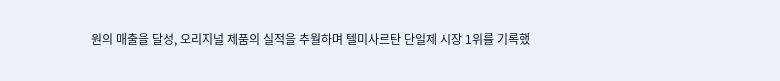원의 매출을 달성, 오리지널 제품의 실적을 추월하며 텔미사르탄 단일제 시장 1위를 기록했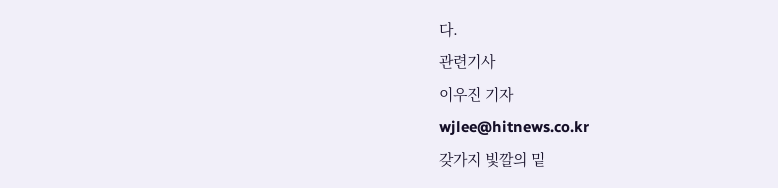다.
관련기사
이우진 기자
wjlee@hitnews.co.kr
갖가지 빛깔의 밑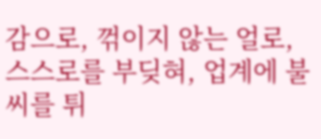감으로, 꺾이지 않는 얼로,
스스로를 부딪혀, 업계에 불씨를 튀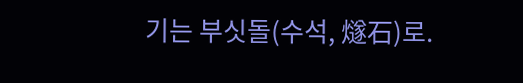기는 부싯돌(수석, 燧石)로.